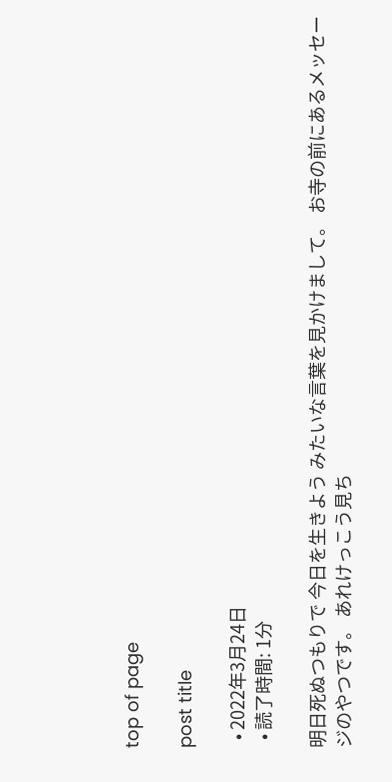top of page

post title

  • 2022年3月24日
  • 読了時間: 1分

明日死ぬつもりで 今日を生きよう みたいな言葉を見かけまして。 お寺の前にあるメッセージのやつです。 あれけっこう見ち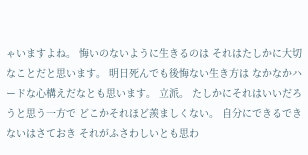ゃいますよね。 悔いのないように生きるのは それはたしかに大切なことだと思います。 明日死んでも後悔ない生き方は なかなかハードな心構えだなとも思います。 立派。 たしかにそれはいいだろうと思う一方で どこかそれほど羨ましくない。 自分にできるできないはさておき それがふさわしいとも思わ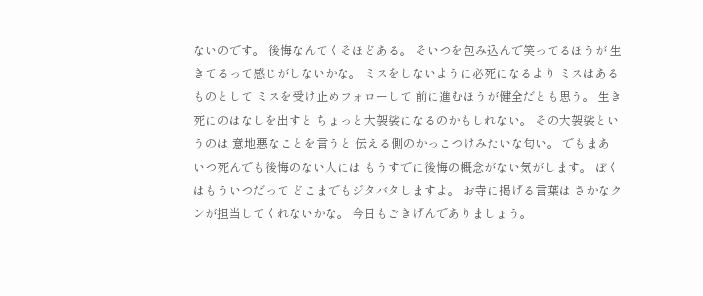ないのです。 後悔なんてくそほどある。 そいつを包み込んで笑ってるほうが 生きてるって感じがしないかな。 ミスをしないように必死になるより ミスはあるものとして ミスを受け止めフォローして 前に進むほうが健全だとも思う。 生き死にのはなしを出すと ちょっと大袈裟になるのかもしれない。 その大袈裟というのは 意地悪なことを言うと 伝える側のかっこつけみたいな匂い。 でもまあ いつ死んでも後悔のない人には もうすでに後悔の概念がない気がします。 ぼくはもういつだって どこまでもジタバタしますよ。 お寺に掲げる言葉は さかなクンが担当してくれないかな。 今日もごきげんでありましょう。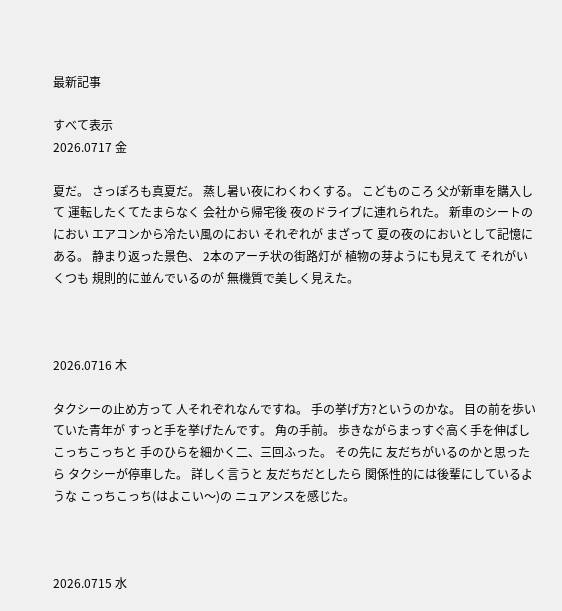最新記事

すべて表示
2026.0717 金

夏だ。 さっぽろも真夏だ。 蒸し暑い夜にわくわくする。 こどものころ 父が新車を購入して 運転したくてたまらなく 会社から帰宅後 夜のドライブに連れられた。 新車のシートのにおい エアコンから冷たい風のにおい それぞれが まざって 夏の夜のにおいとして記憶にある。 静まり返った景色、 2本のアーチ状の街路灯が 植物の芽ようにも見えて それがいくつも 規則的に並んでいるのが 無機質で美しく見えた。



2026.0716 木

タクシーの止め方って 人それぞれなんですね。 手の挙げ方?というのかな。 目の前を歩いていた青年が すっと手を挙げたんです。 角の手前。 歩きながらまっすぐ高く手を伸ばし こっちこっちと 手のひらを細かく二、三回ふった。 その先に 友だちがいるのかと思ったら タクシーが停車した。 詳しく言うと 友だちだとしたら 関係性的には後輩にしているような こっちこっち(はよこい〜)の ニュアンスを感じた。



2026.0715 水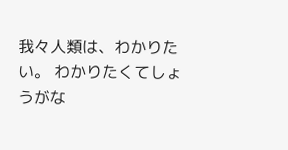我々人類は、わかりたい。 わかりたくてしょうがな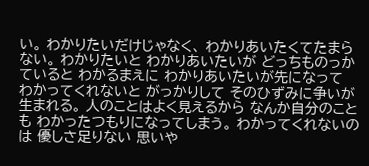い。 わかりたいだけじゃなく、 わかりあいたくてたまらない。 わかりたいと わかりあいたいが どっちものっかていると わかるまえに わかりあいたいが先になって わかってくれないと がっかりして そのひずみに争いが生まれる。 人のことはよく見えるから なんか自分のことも わかったつもりになってしまう。 わかってくれないのは 優しさ足りない 思いや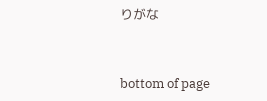りがな



bottom of page